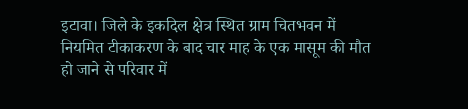इटावा। जिले के इकदिल क्षेत्र स्थित ग्राम चितभवन में नियमित टीकाकरण के बाद चार माह के एक मासूम की मौत हो जाने से परिवार में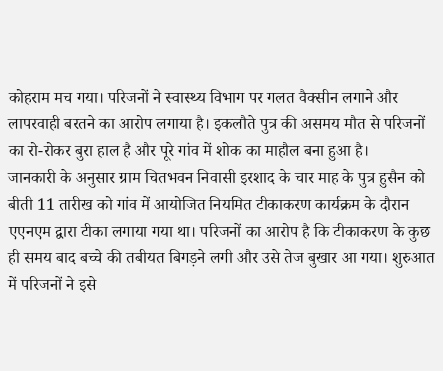कोहराम मच गया। परिजनों ने स्वास्थ्य विभाग पर गलत वैक्सीन लगाने और लापरवाही बरतने का आरोप लगाया है। इकलौते पुत्र की असमय मौत से परिजनों का रो-रोकर बुरा हाल है और पूरे गांव में शोक का माहौल बना हुआ है।
जानकारी के अनुसार ग्राम चितभवन निवासी इरशाद के चार माह के पुत्र हुसैन को बीती 11 तारीख को गांव में आयोजित नियमित टीकाकरण कार्यक्रम के दौरान एएनएम द्वारा टीका लगाया गया था। परिजनों का आरोप है कि टीकाकरण के कुछ ही समय बाद बच्चे की तबीयत बिगड़ने लगी और उसे तेज बुखार आ गया। शुरुआत में परिजनों ने इसे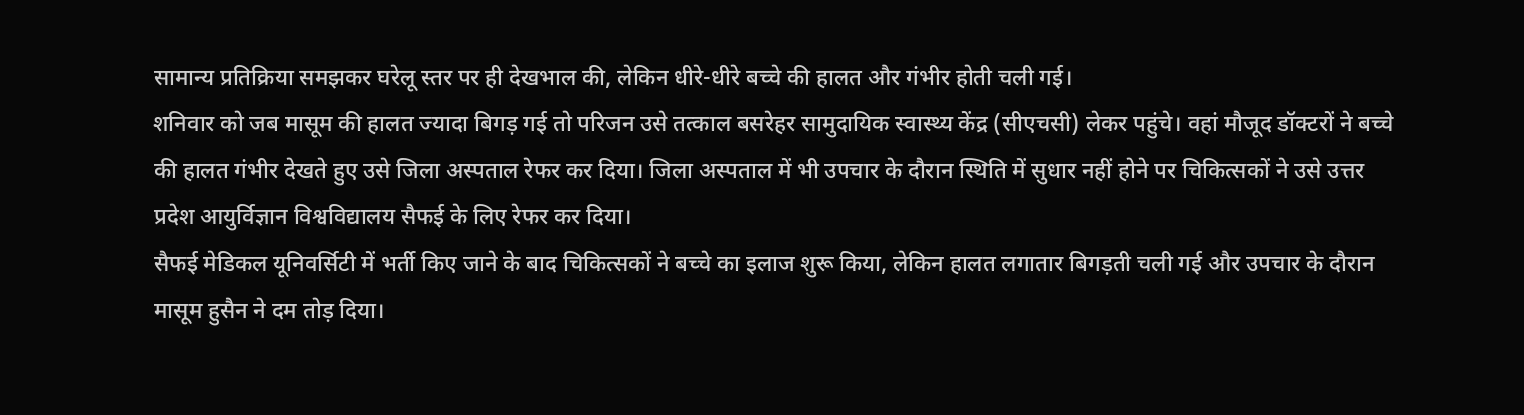सामान्य प्रतिक्रिया समझकर घरेलू स्तर पर ही देखभाल की, लेकिन धीरे-धीरे बच्चे की हालत और गंभीर होती चली गई।
शनिवार को जब मासूम की हालत ज्यादा बिगड़ गई तो परिजन उसे तत्काल बसरेहर सामुदायिक स्वास्थ्य केंद्र (सीएचसी) लेकर पहुंचे। वहां मौजूद डॉक्टरों ने बच्चे की हालत गंभीर देखते हुए उसे जिला अस्पताल रेफर कर दिया। जिला अस्पताल में भी उपचार के दौरान स्थिति में सुधार नहीं होने पर चिकित्सकों ने उसे उत्तर प्रदेश आयुर्विज्ञान विश्वविद्यालय सैफई के लिए रेफर कर दिया।
सैफई मेडिकल यूनिवर्सिटी में भर्ती किए जाने के बाद चिकित्सकों ने बच्चे का इलाज शुरू किया, लेकिन हालत लगातार बिगड़ती चली गई और उपचार के दौरान मासूम हुसैन ने दम तोड़ दिया।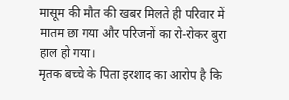मासूम की मौत की खबर मिलते ही परिवार में मातम छा गया और परिजनों का रो-रोकर बुरा हाल हो गया।
मृतक बच्चे के पिता इरशाद का आरोप है कि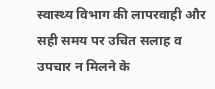स्वास्थ्य विभाग की लापरवाही और सही समय पर उचित सलाह व उपचार न मिलने के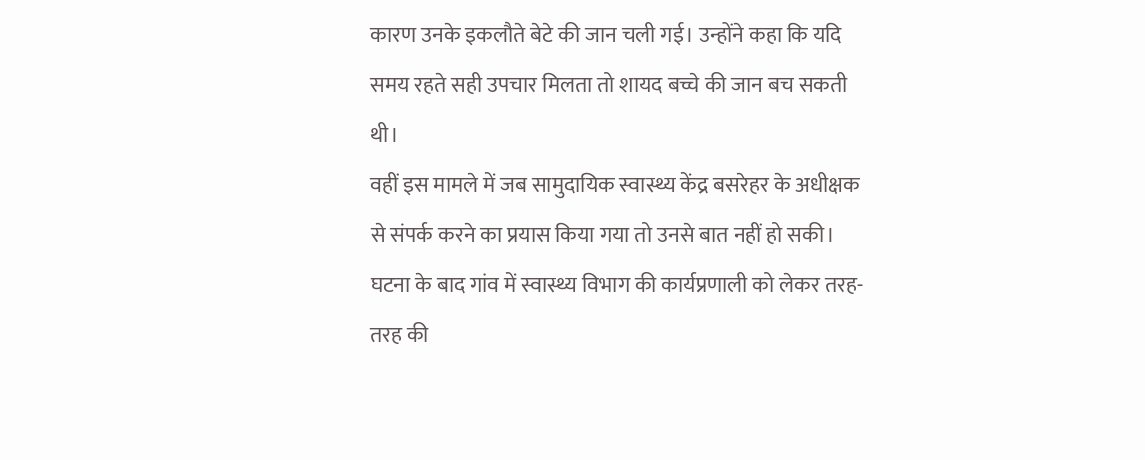कारण उनके इकलौते बेटे की जान चली गई। उन्होंने कहा कि यदि समय रहते सही उपचार मिलता तो शायद बच्चे की जान बच सकती थी।
वहीं इस मामले में जब सामुदायिक स्वास्थ्य केंद्र बसरेहर के अधीक्षक से संपर्क करने का प्रयास किया गया तो उनसे बात नहीं हो सकी। घटना के बाद गांव में स्वास्थ्य विभाग की कार्यप्रणाली को लेकर तरह-तरह की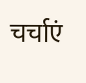चर्चाएं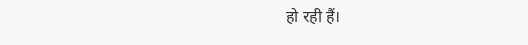हो रही हैं।